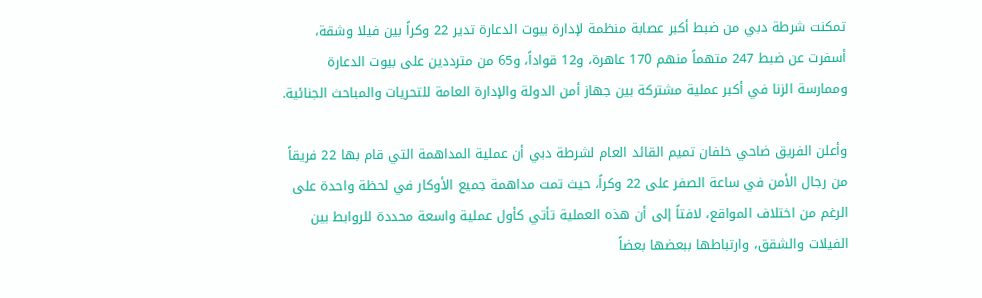تمكنت شرطة دبي من ضبط أكبر عصابة منظمة لإدارة بيوت الدعارة تدير 22 وكراً بين فيلا وشقة، أسفرت عن ضبط 247 متهماً منهم 170 عاهرة، و12 قواداً، و65 من مترددين على بيوت الدعارة وممارسة الزنا في أكبر عملية مشتركة بين جهاز أمن الدولة والإدارة العامة للتحريات والمباحث الجنائية.

وأعلن الفريق ضاحي خلفان تميم القائد العام لشرطة دبي أن عملية المداهمة التي قام بها 22 فريقاً من رجال الأمن في ساعة الصفر على 22 وكراً، حيث تمت مداهمة جميع الأوكار في لحظة واحدة على الرغم من اختلاف المواقع، لافتاً إلى أن هذه العملية تأتي كأول عملية واسعة محددة للروابط بين الفيلات والشقق، وارتباطها ببعضها بعضاً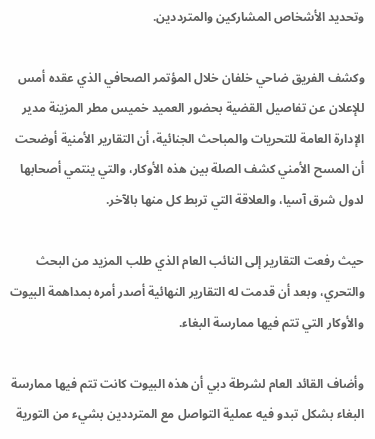وتحديد الأشخاص المشاركين والمترددين.

وكشف الفريق ضاحي خلفان خلال المؤتمر الصحافي الذي عقده أمس للإعلان عن تفاصيل القضية بحضور العميد خميس مطر المزينة مدير الإدارة العامة للتحريات والمباحث الجنائية، أن التقارير الأمنية أوضحت أن المسح الأمني كشف الصلة بين هذه الأوكار، والتي ينتمي أصحابها لدول شرق آسيا، والعلاقة التي تربط كل منها بالآخر.

حيث رفعت التقارير إلى النائب العام الذي طلب المزيد من البحث والتحري، وبعد أن قدمت له التقارير النهائية أصدر أمره بمداهمة البيوت والأوكار التي تتم فيها ممارسة البغاء.

وأضاف القائد العام لشرطة دبي أن هذه البيوت كانت تتم فيها ممارسة البغاء بشكل تبدو فيه عملية التواصل مع المترددين بشيء من التورية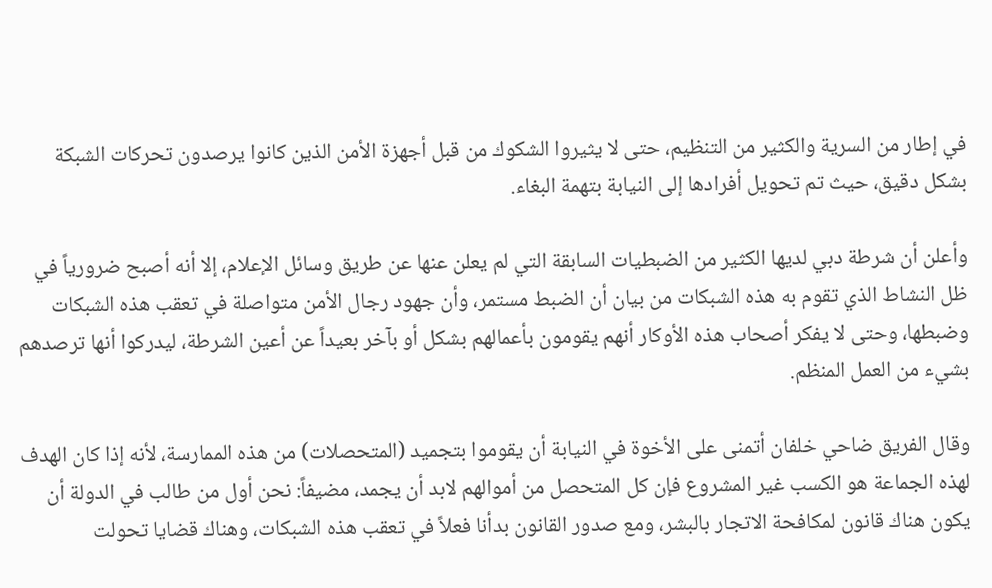في إطار من السرية والكثير من التنظيم، حتى لا يثيروا الشكوك من قبل أجهزة الأمن الذين كانوا يرصدون تحركات الشبكة بشكل دقيق، حيث تم تحويل أفرادها إلى النيابة بتهمة البغاء.

وأعلن أن شرطة دبي لديها الكثير من الضبطيات السابقة التي لم يعلن عنها عن طريق وسائل الإعلام، إلا أنه أصبح ضرورياً في ظل النشاط الذي تقوم به هذه الشبكات من بيان أن الضبط مستمر، وأن جهود رجال الأمن متواصلة في تعقب هذه الشبكات وضبطها، وحتى لا يفكر أصحاب هذه الأوكار أنهم يقومون بأعمالهم بشكل أو بآخر بعيداً عن أعين الشرطة، ليدركوا أنها ترصدهم بشيء من العمل المنظم.

وقال الفريق ضاحي خلفان أتمنى على الأخوة في النيابة أن يقوموا بتجميد (المتحصلات) من هذه الممارسة، لأنه إذا كان الهدف لهذه الجماعة هو الكسب غير المشروع فإن كل المتحصل من أموالهم لابد أن يجمد، مضيفاً: نحن أول من طالب في الدولة أن يكون هناك قانون لمكافحة الاتجار بالبشر، ومع صدور القانون بدأنا فعلاً في تعقب هذه الشبكات، وهناك قضايا تحولت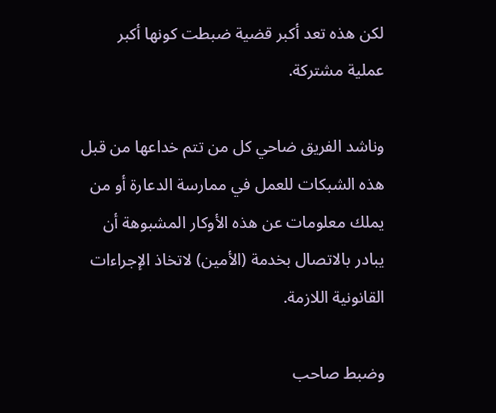لكن هذه تعد أكبر قضية ضبطت كونها أكبر عملية مشتركة.

وناشد الفريق ضاحي كل من تتم خداعها من قبل هذه الشبكات للعمل في ممارسة الدعارة أو من يملك معلومات عن هذه الأوكار المشبوهة أن يبادر بالاتصال بخدمة (الأمين) لاتخاذ الإجراءات القانونية اللازمة.

وضبط صاحب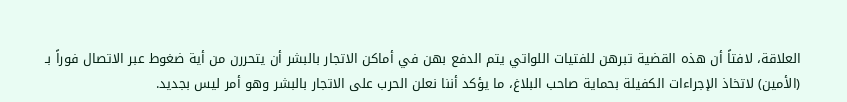العلاقة، لافتاً أن هذه القضية تبرهن للفتيات اللواتي يتم الدفع بهن في أماكن الاتجار بالبشر أن يتحررن من أية ضغوط عبر الاتصال فوراً بـ (الأمين) لاتخاذ الإجراءات الكفيلة بحماية صاحب البلاغ، ما يؤكد أننا نعلن الحرب على الاتجار بالبشر وهو أمر ليس بجديد.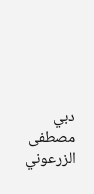دبي مصطفى الزرعوني